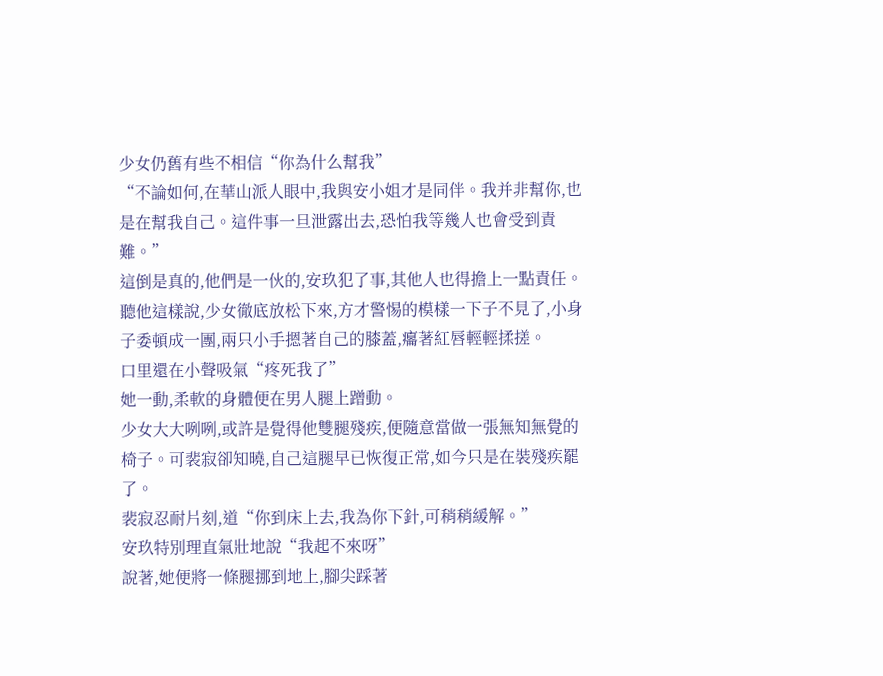少女仍舊有些不相信“你為什么幫我”
“不論如何,在華山派人眼中,我與安小姐才是同伴。我并非幫你,也是在幫我自己。這件事一旦泄露出去,恐怕我等幾人也會受到責難。”
這倒是真的,他們是一伙的,安玖犯了事,其他人也得擔上一點責任。
聽他這樣說,少女徹底放松下來,方才警惕的模樣一下子不見了,小身子委頓成一團,兩只小手摁著自己的膝蓋,癟著紅唇輕輕揉搓。
口里還在小聲吸氣“疼死我了”
她一動,柔軟的身體便在男人腿上蹭動。
少女大大咧咧,或許是覺得他雙腿殘疾,便隨意當做一張無知無覺的椅子。可裴寂卻知曉,自己這腿早已恢復正常,如今只是在裝殘疾罷了。
裴寂忍耐片刻,道“你到床上去,我為你下針,可稍稍緩解。”
安玖特別理直氣壯地說“我起不來呀”
說著,她便將一條腿挪到地上,腳尖踩著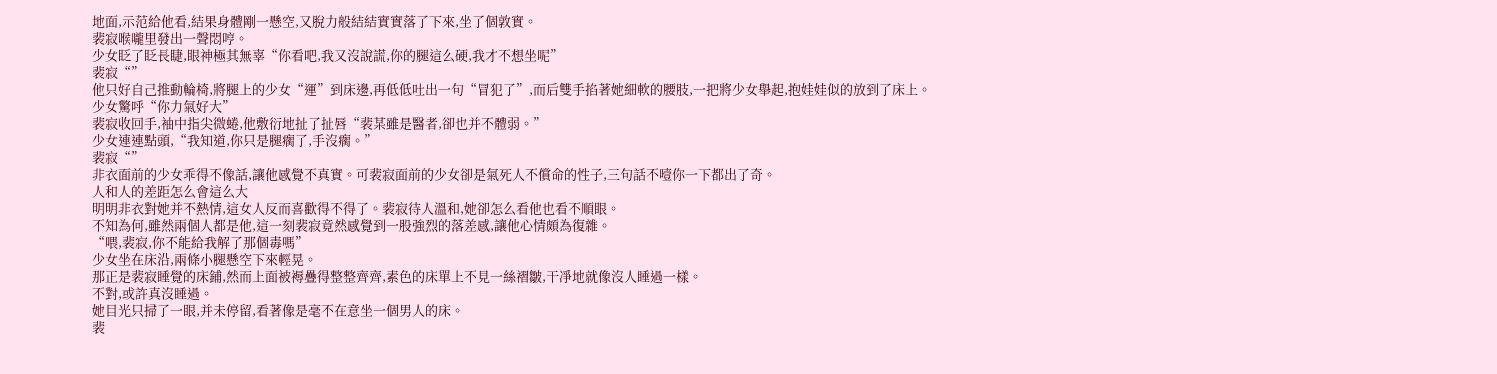地面,示范給他看,結果身體剛一懸空,又脫力般結結實實落了下來,坐了個敦實。
裴寂喉嚨里發出一聲悶哼。
少女眨了眨長睫,眼神極其無辜“你看吧,我又沒說謊,你的腿這么硬,我才不想坐呢”
裴寂“”
他只好自己推動輪椅,將腿上的少女“運”到床邊,再低低吐出一句“冒犯了”,而后雙手掐著她細軟的腰肢,一把將少女舉起,抱娃娃似的放到了床上。
少女驚呼“你力氣好大”
裴寂收回手,袖中指尖微蜷,他敷衍地扯了扯唇“裴某雖是醫者,卻也并不體弱。”
少女連連點頭,“我知道,你只是腿瘸了,手沒瘸。”
裴寂“”
非衣面前的少女乖得不像話,讓他感覺不真實。可裴寂面前的少女卻是氣死人不償命的性子,三句話不噎你一下都出了奇。
人和人的差距怎么會這么大
明明非衣對她并不熱情,這女人反而喜歡得不得了。裴寂待人溫和,她卻怎么看他也看不順眼。
不知為何,雖然兩個人都是他,這一刻裴寂竟然感覺到一股強烈的落差感,讓他心情頗為復雜。
“喂,裴寂,你不能給我解了那個毒嗎”
少女坐在床沿,兩條小腿懸空下來輕晃。
那正是裴寂睡覺的床鋪,然而上面被褥疊得整整齊齊,素色的床單上不見一絲褶皺,干凈地就像沒人睡過一樣。
不對,或許真沒睡過。
她目光只掃了一眼,并未停留,看著像是毫不在意坐一個男人的床。
裴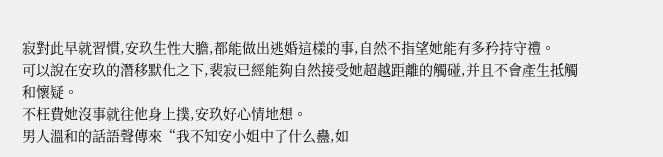寂對此早就習慣,安玖生性大膽,都能做出逃婚這樣的事,自然不指望她能有多矜持守禮。
可以說在安玖的潛移默化之下,裴寂已經能夠自然接受她超越距離的觸碰,并且不會產生抵觸和懷疑。
不枉費她沒事就往他身上撲,安玖好心情地想。
男人溫和的話語聲傳來“我不知安小姐中了什么蠱,如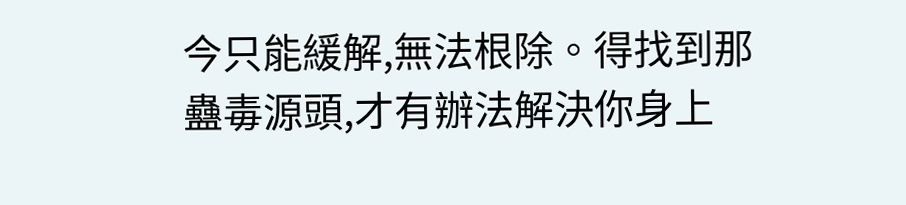今只能緩解,無法根除。得找到那蠱毒源頭,才有辦法解決你身上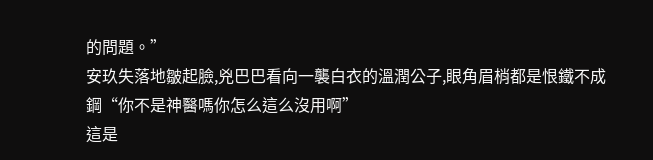的問題。”
安玖失落地皺起臉,兇巴巴看向一襲白衣的溫潤公子,眼角眉梢都是恨鐵不成鋼“你不是神醫嗎你怎么這么沒用啊”
這是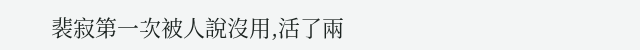裴寂第一次被人說沒用,活了兩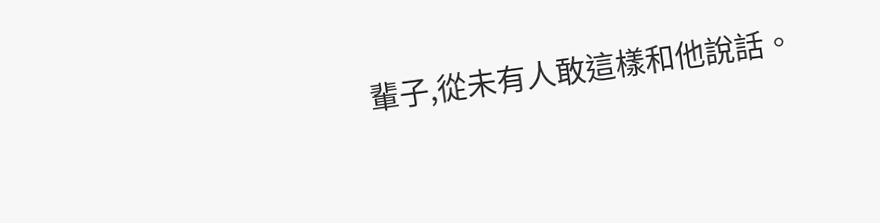輩子,從未有人敢這樣和他說話。